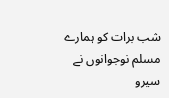شب برات کو ہمارے مسلم نوجوانوں نے سیرو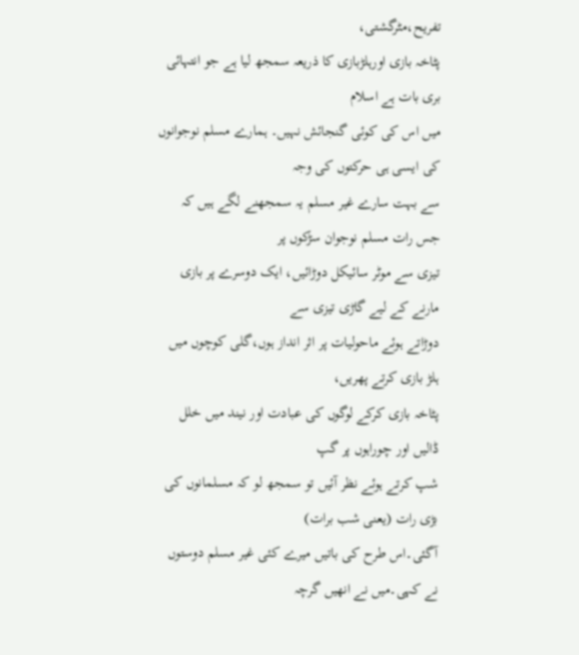تفریح،مٹرگشتی،
پٹاخہ بازی اورہلڑبازی کا ذریعہ سمجھ لیا ہے جو انتہائی بری بات ہے اسلام
میں اس کی کوئی گنجائش نہیں۔ ہمارے مسلم نوجوانوں کی ایسی ہی حرکتوں کی وجہ
سے بہت سارے غیر مسلم یہ سمجھنے لگے ہیں کہ جس رات مسلم نوجوان سڑکوں پر
تیزی سے موٹر سائیکل دوڑائیں، ایک دوسرے پر بازی مارنے کے لیے گاڑی تیزی سے
دوڑاتے ہوئے ماحولیات پر اثر انداز ہوں،گلی کوچوں میں ہلڑ بازی کرتے پھریں،
پٹاخہ بازی کرکے لوگوں کی عبادت اور نیند میں خلل ڈالیں اور چوراہوں پر گپ
شپ کرتے ہوئے نظر آئیں تو سمجھ لو کہ مسلمانوں کی بڑی رات (یعنی شب برات)
آگئی۔اس طرح کی باتیں میرے کئی غیر مسلم دوستوں نے کہی۔میں نے انھیں گرچہ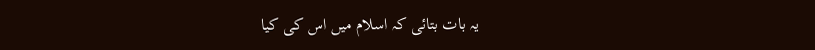یہ بات بتائی کہ اسلام میں اس کی کیا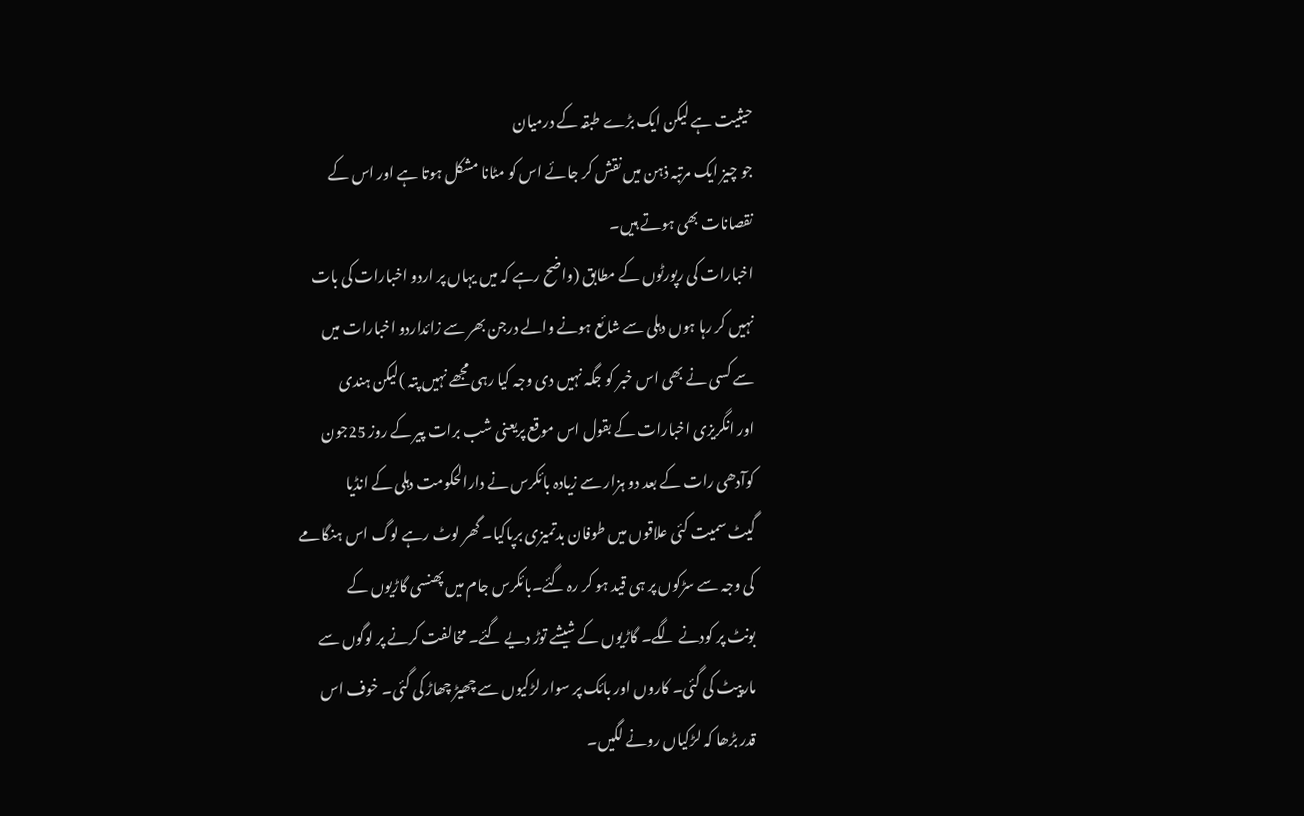حیثیت ہے لیکن ایک بڑے طبقہ کے درمیان
جو چیز ایک مرتبہ ذہن میں نقش کر جائے اس کو مٹانا مشکل ہوتا ہے اور اس کے
نقصانات بھی ہوتے ہیں۔
اخبارات کی رپورٹوں کے مطابق (واضح رہے کہ میں یہاں پر اردو اخبارات کی بات
نہیں کر رہا ہوں دہلی سے شائع ہونے والے درجن بھر سے زائداردو اخبارات میں
سے کسی نے بھی اس خبر کو جگہ نہیں دی وجہ کیا رہی مجھے نہیں پتہ )لیکن ہندی
اور انگریزی اخبارات کے بقول اس موقع پریعنی شب برات پیر کے روز 25جون
کوآدھی رات کے بعد دو ہزار سے زیادہ بائکرس نے دارالحکومت دہلی کے انڈیا
گیٹ سمیت کئی علاقوں میں طوفان بدتمیزی برپاکیا۔ گھر لوٹ رہے لوگ اس ہنگامے
کی وجہ سے سڑکوں پر ہی قید ہو کر رہ گئے۔بائکرس جام میں پھنسی گاڑیوں کے
بونٹ پر کودنے لگے۔ گاڑیوں کے شیشے توڑ دیے گئے۔ مخالفت کرنے پر لوگوں سے
مارپیٹ کی گئی۔ کاروں اور بائک پر سوار لڑکیوں سے چھیڑ چھاڑ کی گئی۔ خوف اس
قدر بڑھا کہ لڑکیاں رونے لگیں۔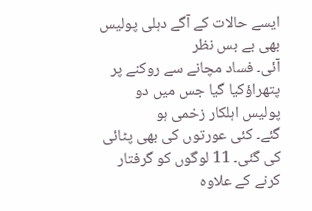ایسے حالات کے آگے دہلی پولیس بھی بے بس نظر
آئی۔ فساد مچانے سے روکنے پر پتھراؤکیا گیا جس میں دو پولیس اہلکار زخمی ہو
گئے۔ کئی عورتوں کی بھی پٹائی کی گئی۔ 11 لوگوں کو گرفتار کرنے کے علاوہ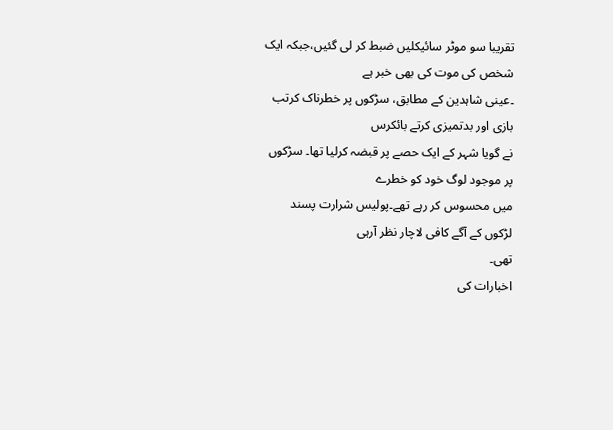تقریبا سو موٹر سائیکلیں ضبط کر لی گئیں،جبکہ ایک شخص کی موت کی بھی خبر ہے
۔عینی شاہدین کے مطابق، سڑکوں پر خطرناک کرتب بازی اور بدتمیزی کرتے بائکرس
نے گویا شہر کے ایک حصے پر قبضہ کرلیا تھا۔ سڑکوں پر موجود لوگ خود کو خطرے
میں محسوس کر رہے تھے۔پولیس شرارت پسند لڑکوں کے آگے کافی لاچار نظر آرہی
تھی۔
اخبارات کی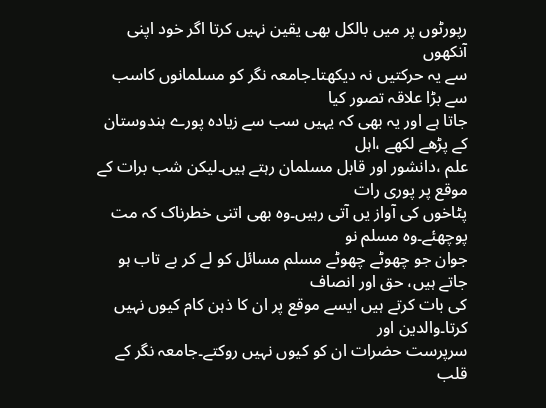رپورٹوں پر میں بالکل بھی یقین نہیں کرتا اگر خود اپنی آنکھوں
سے یہ حرکتیں نہ دیکھتا۔جامعہ نگر کو مسلمانوں کاسب سے بڑا علاقہ تصور کیا
جاتا ہے اور یہ بھی کہ یہیں سب سے زیادہ پورے ہندوستان کے پڑھے لکھے ،اہل
علم ،دانشور اور قابل مسلمان رہتے ہیں۔لیکن شب برات کے موقع پر پوری رات
پٹاخوں کی آواز یں آتی رہیں۔وہ بھی اتنی خطرناک کہ مت پوچھئے۔وہ مسلم نو
جوان جو چھوٹے چھوٹے مسلم مسائل کو لے کر بے تاب ہو جاتے ہیں، حق اور انصاف
کی بات کرتے ہیں ایسے موقع پر ان کا ذہن کام کیوں نہیں کرتا۔والدین اور
سرپرست حضرات ان کو کیوں نہیں روکتے۔جامعہ نگر کے قلب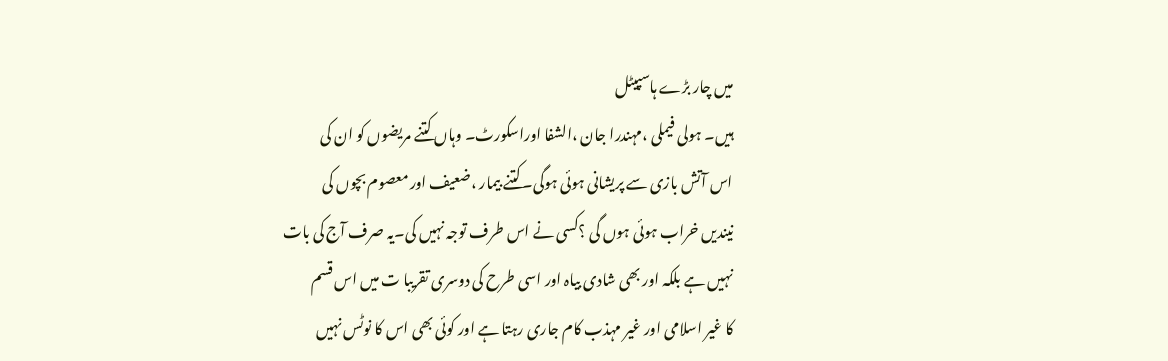میں چار بڑے ہاسپیٹل
ہیں۔ ہولی فیملی ،مہندرا جان ،الشفا اوراسکورٹ۔ وہاں کتنے مریضوں کو ان کی
اس آتش بازی سے پریشانی ہوئی ہوگی۔کتنے بیمار ،ضعیف اور معصوم بچوں کی
نیندیں خراب ہوئی ہوں گی ؟کسی نے اس طرف توجہ نہیں کی۔یہ صرف آج کی بات
نہیں ہے بلکہ اور بھی شادی بیاہ اور اسی طرح کی دوسری تقریبا ت میں اس قسم
کا غیر اسلامی اور غیر مہذب کام جاری رہتا ہے اور کوئی بھی اس کا نوٹس نہیں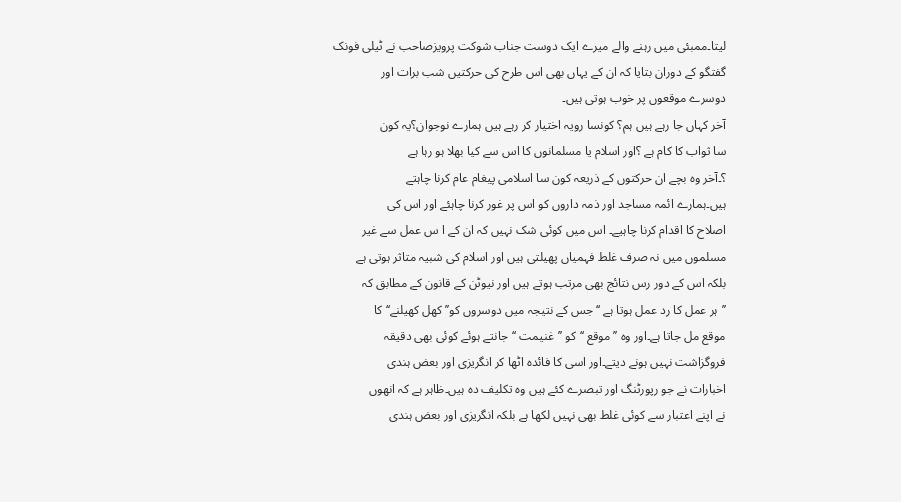لیتا۔ممبئی میں رہنے والے میرے ایک دوست جناب شوکت پرویزصاحب نے ٹیلی فونک
گفتگو کے دوران بتایا کہ ان کے یہاں بھی اس طرح کی حرکتیں شب برات اور
دوسرے موقعوں پر خوب ہوتی ہیں۔
آخر کہاں جا رہے ہیں ہم؟ کونسا رویہ اختیار کر رہے ہیں ہمارے نوجوان؟یہ کون
سا ثواب کا کام ہے ؟اور اسلام یا مسلمانوں کا اس سے کیا بھلا ہو رہا ہے
؟۔آخر وہ بچے ان حرکتوں کے ذریعہ کون سا اسلامی پیغام عام کرنا چاہتے
ہیں۔ہمارے ائمہ مساجد اور ذمہ داروں کو اس پر غور کرنا چاہئے اور اس کی
اصلاح کا اقدام کرنا چاہیے۔ اس میں کوئی شک نہیں کہ ان کے ا س عمل سے غیر
مسلموں میں نہ صرف غلط فہمیاں پھیلتی ہیں اور اسلام کی شبیہ متاثر ہوتی ہے
بلکہ اس کے دور رس نتائج بھی مرتب ہوتے ہیں اور نیوٹن کے قانون کے مطابق کہ
’’ہر عمل کا رد عمل ہوتا ہے ‘‘جس کے نتیجہ میں دوسروں کو’’ کھل کھیلنے‘‘ کا
موقع مل جاتا ہے۔اور وہ ’’موقع ‘‘کو ’’غنیمت ‘‘جانتے ہوئے کوئی بھی دقیقہ
فروگزاشت نہیں ہونے دیتے۔اور اسی کا فائدہ اٹھا کر انگریزی اور بعض ہندی
اخبارات نے جو رپورٹنگ اور تبصرے کئے ہیں وہ تکلیف دہ ہیں۔ظاہر ہے کہ انھوں
نے اپنے اعتبار سے کوئی غلط بھی نہیں لکھا ہے بلکہ انگریزی اور بعض ہندی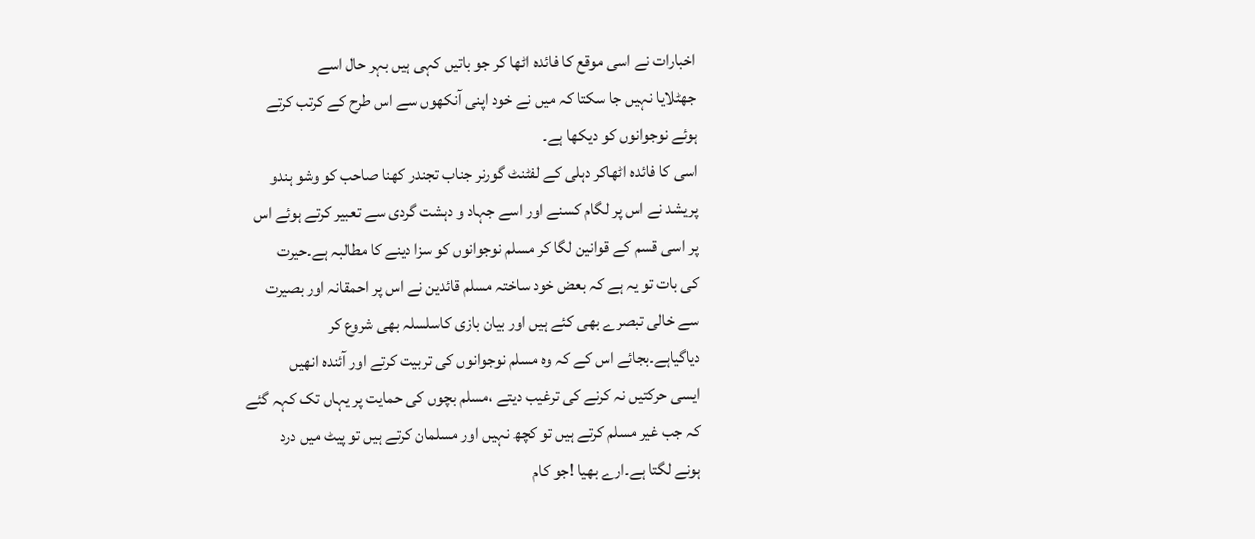اخبارات نے اسی موقع کا فائدہ اٹھا کر جو باتیں کہی ہیں بہر حال اسے
جھٹلایا نہیں جا سکتا کہ میں نے خود اپنی آنکھوں سے اس طرح کے کرتب کرتے
ہوئے نوجوانوں کو دیکھا ہے۔
اسی کا فائدہ اٹھاکر دہلی کے لفٹنٹ گورنر جناب تجندر کھنا صاحب کو وشو ہندو
پریشد نے اس پر لگام کسنے اور اسے جہاد و دہشت گردی سے تعبیر کرتے ہوئے اس
پر اسی قسم کے قوانین لگا کر مسلم نوجوانوں کو سزا دینے کا مطالبہ ہے۔حیرت
کی بات تو یہ ہے کہ بعض خود ساختہ مسلم قائدین نے اس پر احمقانہ اور بصیرت
سے خالی تبصرے بھی کئے ہیں اور بیان بازی کاسلسلہ بھی شروع کر
دیاگیاہے۔بجائے اس کے کہ وہ مسلم نوجوانوں کی تربیت کرتے اور آئندہ انھیں
ایسی حرکتیں نہ کرنے کی ترغیب دیتے ،مسلم بچوں کی حمایت پر یہاں تک کہہ گئے
کہ جب غیر مسلم کرتے ہیں تو کچھ نہیں اور مسلمان کرتے ہیں تو پیٹ میں درد
ہونے لگتا ہے۔ارے بھیا !جو کام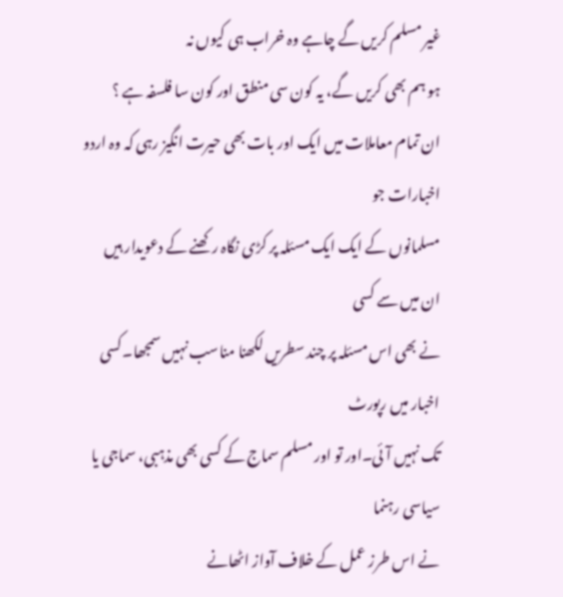غیر مسلم کریں گے چاہے وہ خراب ہی کیوں نہ
ہو ہم بھی کریں گے، یہ کون سی منطق اور کون سا فلسفہ ہے ؟
ان تمام معاملات میں ایک اور بات بھی حیرت انگیز رہی کہ وہ اردو اخبارات جو
مسلمانوں کے ایک ایک مسئلہ پر کڑی نگاہ رکھنے کے دعویدار ہیں ان میں سے کسی
نے بھی اس مسئلہ پر چند سطریں لکھنا مناسب نہیں سمجھا۔کسی اخبار میں رپورٹ
تک نہیں آئی۔اور تو اور مسلم سماج کے کسی بھی مذہبی، سماجی یا سیاسی رہنما
نے اس طرز عمل کے خلاف آواز اٹھانے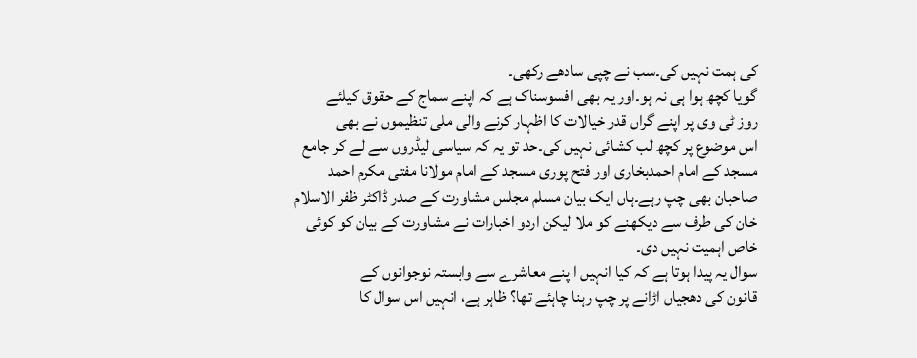کی ہمت نہیں کی۔سب نے چپی سادھے رکھی۔
گویا کچھ ہوا ہی نہ ہو۔اور یہ بھی افسوسناک ہے کہ اپنے سماج کے حقوق کیلئے
روز ٹی وی پر اپنے گراں قدر خیالات کا اظہار کرنے والی ملی تنظیموں نے بھی
اس موضوع پر کچھ لب کشائی نہیں کی۔حد تو یہ کہ سیاسی لیڈروں سے لے کر جامع
مسجد کے امام احمدبخاری اور فتح پوری مسجد کے امام مولانا مفتی مکرم احمد
صاحبان بھی چپ رہے۔ہاں ایک بیان مسلم مجلس مشاورت کے صدر ڈاکٹر ظفر الاسلام
خان کی طرف سے دیکھنے کو ملا لیکن اردو اخبارات نے مشاورت کے بیان کو کوئی
خاص اہمیت نہیں دی۔
سوال یہ پیدا ہوتا ہے کہ کیا انہیں ا پنے معاشرے سے وابستہ نوجوانوں کے
قانون کی دھجیاں اڑانے پر چپ رہنا چاہئے تھا؟ ظاہر ہے، انہیں اس سوال کا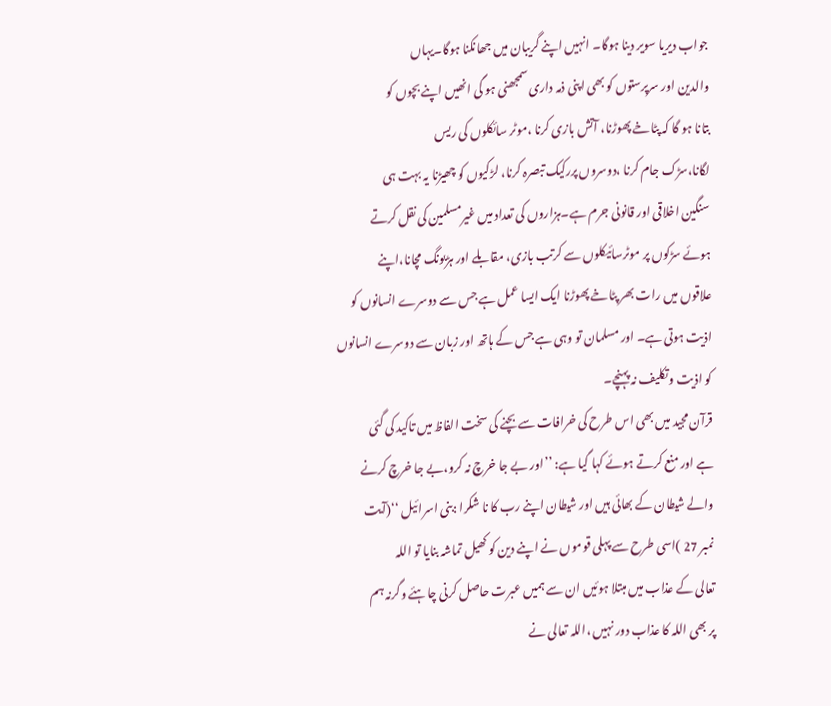جواب دیریا سویر دینا ہوگا۔ انہیں اپنے گریبان میں جھانکنا ہوگا۔یہاں
والدین اور سرپرستوں کو بھی اپنی ذمہ داری سمجھنی ہو گی انھیں اپنے بچوں کو
بتانا ہو گا کہ پٹاخے پھوڑنا، آتش بازی کرنا ،موٹر سائکلوں کی ریس
لگانا،سڑک جام کرنا ،دوسروں پررکیک تبصرہ کرنا، لڑکیوں کو چھیڑنا یہ بہت ہی
سنگین اخلاقی اور قانونی جرم ہے۔ہزاروں کی تعداد میں غیرمسلمین کی نقل کرتے
ہوئے سڑکوں پر موٹرسائیکلوں سے کرتب بازی، مقابلے اور ہڑبونگ مچانا،اپنے
علاقوں میں رات بھر پٹاخے پھوڑنا ایک ایسا عمل ہے جس سے دوسرے انسانوں کو
اذیت ہوتی ہے۔ اور مسلمان تو وہی ہے جس کے ہاتھ اور زبان سے دوسرے انسانوں
کو اذیت وتکلیف نہ پہنچے۔
قرآن مجید میں بھی اس طرح کی خرافات سے بچنے کی سخت الفاظ میں تاکید کی گئی
ہے اور منع کرتے ہوئے کہا گیا ہے: ’’اور بے جا خرچ نہ کرو،بے جا خرچ کرنے
والے شیطان کے بھائی ہیں اور شیطان اپنے رب کا نا شکرا :بنی اسرائیل ‘‘(آیت
نمبر 27 )اسی طرح سے پہلی قوموں نے اپنے دین کو کھیل تماشہ بنایا تو اللہ
تعالی کے عذاب میں مبتلا ہوئیں ان سے ہمیں عبرت حاصل کرنی چاہئے وگرنہ ہم
پر بھی اللہ کا عذاب دور نہیں ،اللہ تعالی نے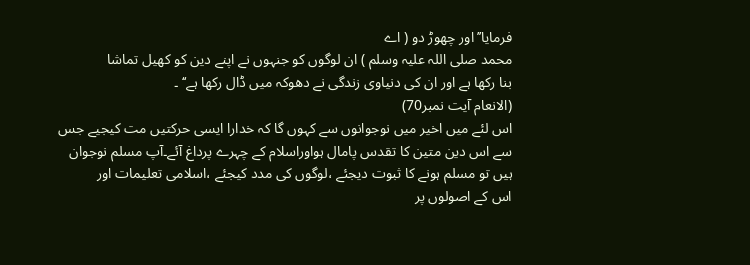فرمایا’’اور چھوڑ دو ( اے
محمد صلی اللہ علیہ وسلم ) ان لوگوں کو جنہوں نے اپنے دین کو کھیل تماشا
بنا رکھا ہے اور ان کی دنیاوی زندگی نے دھوکہ میں ڈال رکھا ہے‘‘ ۔
(الانعام آیت نمبر70)
اس لئے میں اخیر میں نوجوانوں سے کہوں گا کہ خدارا ایسی حرکتیں مت کیجیے جس
سے اس دین متین کا تقدس پامال ہواوراسلام کے چہرے پرداغ آئے۔آپ مسلم نوجوان
ہیں تو مسلم ہونے کا ثبوت دیجئے ،لوگوں کی مدد کیجئے ،اسلامی تعلیمات اور
اس کے اصولوں پر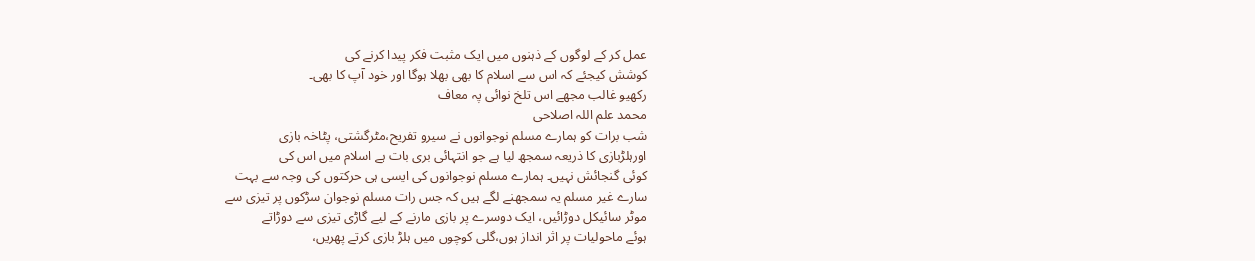عمل کر کے لوگوں کے ذہنوں میں ایک مثبت فکر پیدا کرنے کی
کوشش کیجئے کہ اس سے اسلام کا بھی بھلا ہوگا اور خود آپ کا بھی۔
رکھیو غالب مجھے اس تلخ نوائی پہ معاف
محمد علم اللہ اصلاحی
شب برات کو ہمارے مسلم نوجوانوں نے سیرو تفریح،مٹرگشتی، پٹاخہ بازی
اورہلڑبازی کا ذریعہ سمجھ لیا ہے جو انتہائی بری بات ہے اسلام میں اس کی
کوئی گنجائش نہیں۔ ہمارے مسلم نوجوانوں کی ایسی ہی حرکتوں کی وجہ سے بہت
سارے غیر مسلم یہ سمجھنے لگے ہیں کہ جس رات مسلم نوجوان سڑکوں پر تیزی سے
موٹر سائیکل دوڑائیں، ایک دوسرے پر بازی مارنے کے لیے گاڑی تیزی سے دوڑاتے
ہوئے ماحولیات پر اثر انداز ہوں،گلی کوچوں میں ہلڑ بازی کرتے پھریں،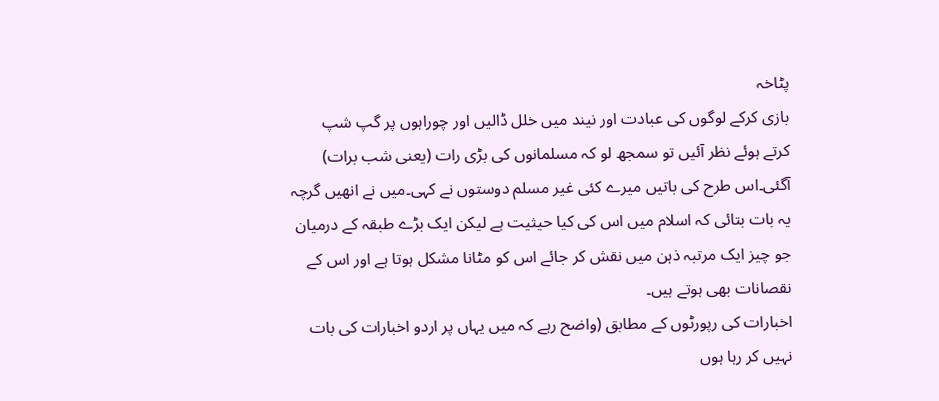پٹاخہ
بازی کرکے لوگوں کی عبادت اور نیند میں خلل ڈالیں اور چوراہوں پر گپ شپ
کرتے ہوئے نظر آئیں تو سمجھ لو کہ مسلمانوں کی بڑی رات (یعنی شب برات)
آگئی۔اس طرح کی باتیں میرے کئی غیر مسلم دوستوں نے کہی۔میں نے انھیں گرچہ
یہ بات بتائی کہ اسلام میں اس کی کیا حیثیت ہے لیکن ایک بڑے طبقہ کے درمیان
جو چیز ایک مرتبہ ذہن میں نقش کر جائے اس کو مٹانا مشکل ہوتا ہے اور اس کے
نقصانات بھی ہوتے ہیں۔
اخبارات کی رپورٹوں کے مطابق (واضح رہے کہ میں یہاں پر اردو اخبارات کی بات
نہیں کر رہا ہوں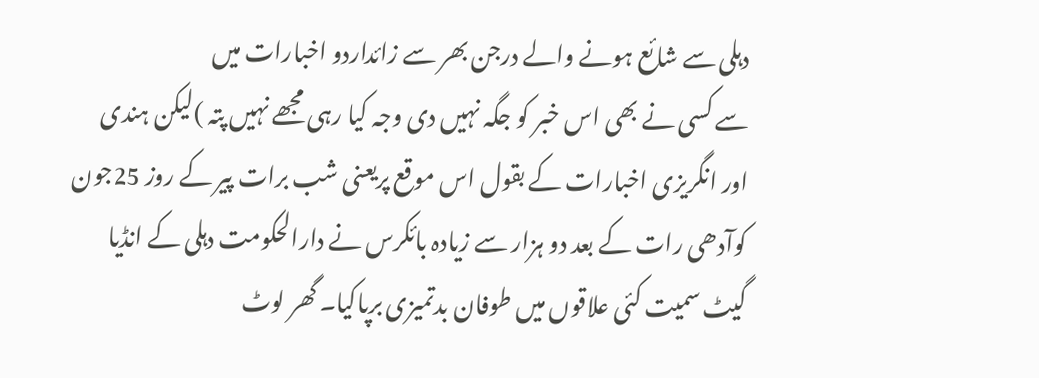دہلی سے شائع ہونے والے درجن بھر سے زائداردو اخبارات میں
سے کسی نے بھی اس خبر کو جگہ نہیں دی وجہ کیا رہی مجھے نہیں پتہ )لیکن ہندی
اور انگریزی اخبارات کے بقول اس موقع پریعنی شب برات پیر کے روز 25جون
کوآدھی رات کے بعد دو ہزار سے زیادہ بائکرس نے دارالحکومت دہلی کے انڈیا
گیٹ سمیت کئی علاقوں میں طوفان بدتمیزی برپاکیا۔ گھر لوٹ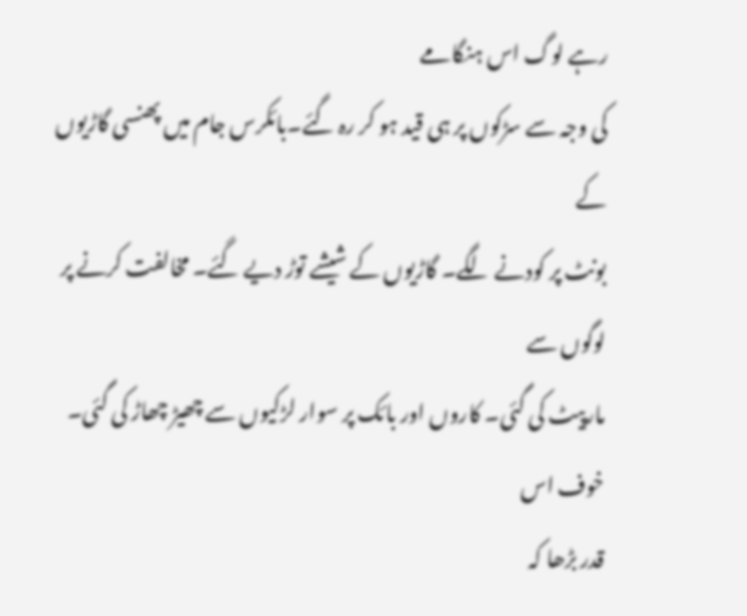رہے لوگ اس ہنگامے
کی وجہ سے سڑکوں پر ہی قید ہو کر رہ گئے۔بائکرس جام میں پھنسی گاڑیوں کے
بونٹ پر کودنے لگے۔ گاڑیوں کے شیشے توڑ دیے گئے۔ مخالفت کرنے پر لوگوں سے
مارپیٹ کی گئی۔ کاروں اور بائک پر سوار لڑکیوں سے چھیڑ چھاڑ کی گئی۔ خوف اس
قدر بڑھا کہ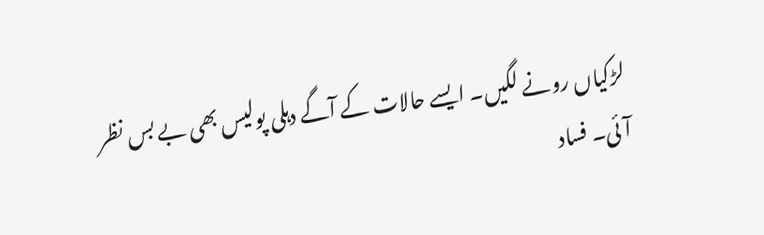لڑکیاں رونے لگیں۔ ایسے حالات کے آگے دہلی پولیس بھی بے بس نظر
آئی۔ فساد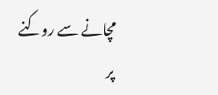مچانے سے روکنے پر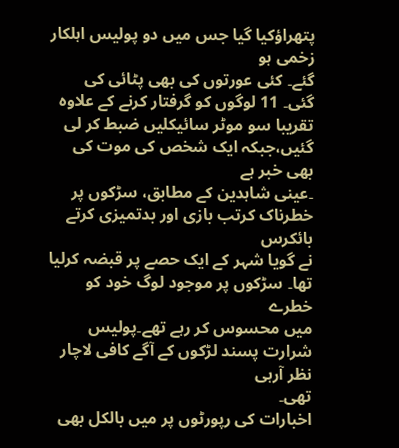پتھراؤکیا گیا جس میں دو پولیس اہلکار زخمی ہو
گئے۔ کئی عورتوں کی بھی پٹائی کی گئی۔ 11 لوگوں کو گرفتار کرنے کے علاوہ
تقریبا سو موٹر سائیکلیں ضبط کر لی گئیں،جبکہ ایک شخص کی موت کی بھی خبر ہے
۔عینی شاہدین کے مطابق، سڑکوں پر خطرناک کرتب بازی اور بدتمیزی کرتے بائکرس
نے گویا شہر کے ایک حصے پر قبضہ کرلیا تھا۔ سڑکوں پر موجود لوگ خود کو خطرے
میں محسوس کر رہے تھے۔پولیس شرارت پسند لڑکوں کے آگے کافی لاچار نظر آرہی
تھی۔
اخبارات کی رپورٹوں پر میں بالکل بھی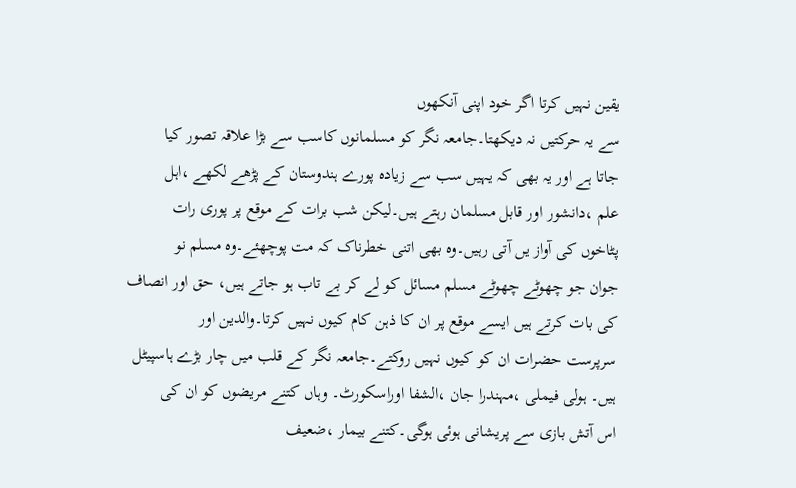یقین نہیں کرتا اگر خود اپنی آنکھوں
سے یہ حرکتیں نہ دیکھتا۔جامعہ نگر کو مسلمانوں کاسب سے بڑا علاقہ تصور کیا
جاتا ہے اور یہ بھی کہ یہیں سب سے زیادہ پورے ہندوستان کے پڑھے لکھے ،اہل
علم ،دانشور اور قابل مسلمان رہتے ہیں۔لیکن شب برات کے موقع پر پوری رات
پٹاخوں کی آواز یں آتی رہیں۔وہ بھی اتنی خطرناک کہ مت پوچھئے۔وہ مسلم نو
جوان جو چھوٹے چھوٹے مسلم مسائل کو لے کر بے تاب ہو جاتے ہیں، حق اور انصاف
کی بات کرتے ہیں ایسے موقع پر ان کا ذہن کام کیوں نہیں کرتا۔والدین اور
سرپرست حضرات ان کو کیوں نہیں روکتے۔جامعہ نگر کے قلب میں چار بڑے ہاسپیٹل
ہیں۔ ہولی فیملی ،مہندرا جان ،الشفا اوراسکورٹ۔ وہاں کتنے مریضوں کو ان کی
اس آتش بازی سے پریشانی ہوئی ہوگی۔کتنے بیمار ،ضعیف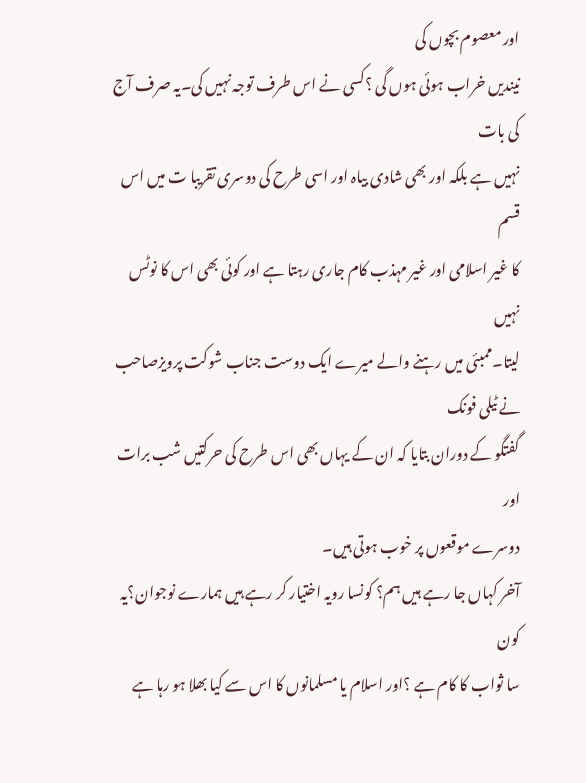اور معصوم بچوں کی
نیندیں خراب ہوئی ہوں گی ؟کسی نے اس طرف توجہ نہیں کی۔یہ صرف آج کی بات
نہیں ہے بلکہ اور بھی شادی بیاہ اور اسی طرح کی دوسری تقریبا ت میں اس قسم
کا غیر اسلامی اور غیر مہذب کام جاری رہتا ہے اور کوئی بھی اس کا نوٹس نہیں
لیتا۔ممبئی میں رہنے والے میرے ایک دوست جناب شوکت پرویزصاحب نے ٹیلی فونک
گفتگو کے دوران بتایا کہ ان کے یہاں بھی اس طرح کی حرکتیں شب برات اور
دوسرے موقعوں پر خوب ہوتی ہیں۔
آخر کہاں جا رہے ہیں ہم؟ کونسا رویہ اختیار کر رہے ہیں ہمارے نوجوان؟یہ کون
سا ثواب کا کام ہے ؟اور اسلام یا مسلمانوں کا اس سے کیا بھلا ہو رہا ہے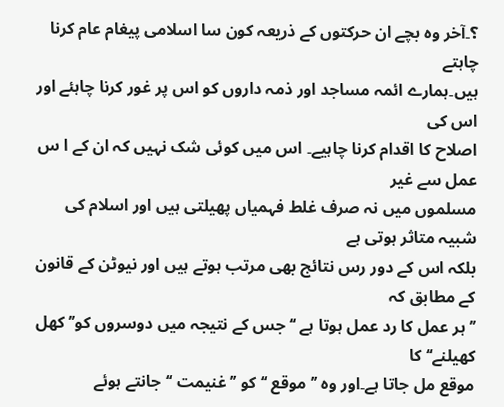؟۔آخر وہ بچے ان حرکتوں کے ذریعہ کون سا اسلامی پیغام عام کرنا چاہتے
ہیں۔ہمارے ائمہ مساجد اور ذمہ داروں کو اس پر غور کرنا چاہئے اور اس کی
اصلاح کا اقدام کرنا چاہیے۔ اس میں کوئی شک نہیں کہ ان کے ا س عمل سے غیر
مسلموں میں نہ صرف غلط فہمیاں پھیلتی ہیں اور اسلام کی شبیہ متاثر ہوتی ہے
بلکہ اس کے دور رس نتائج بھی مرتب ہوتے ہیں اور نیوٹن کے قانون کے مطابق کہ
’’ہر عمل کا رد عمل ہوتا ہے ‘‘جس کے نتیجہ میں دوسروں کو’’ کھل کھیلنے‘‘ کا
موقع مل جاتا ہے۔اور وہ ’’موقع ‘‘کو ’’غنیمت ‘‘جانتے ہوئے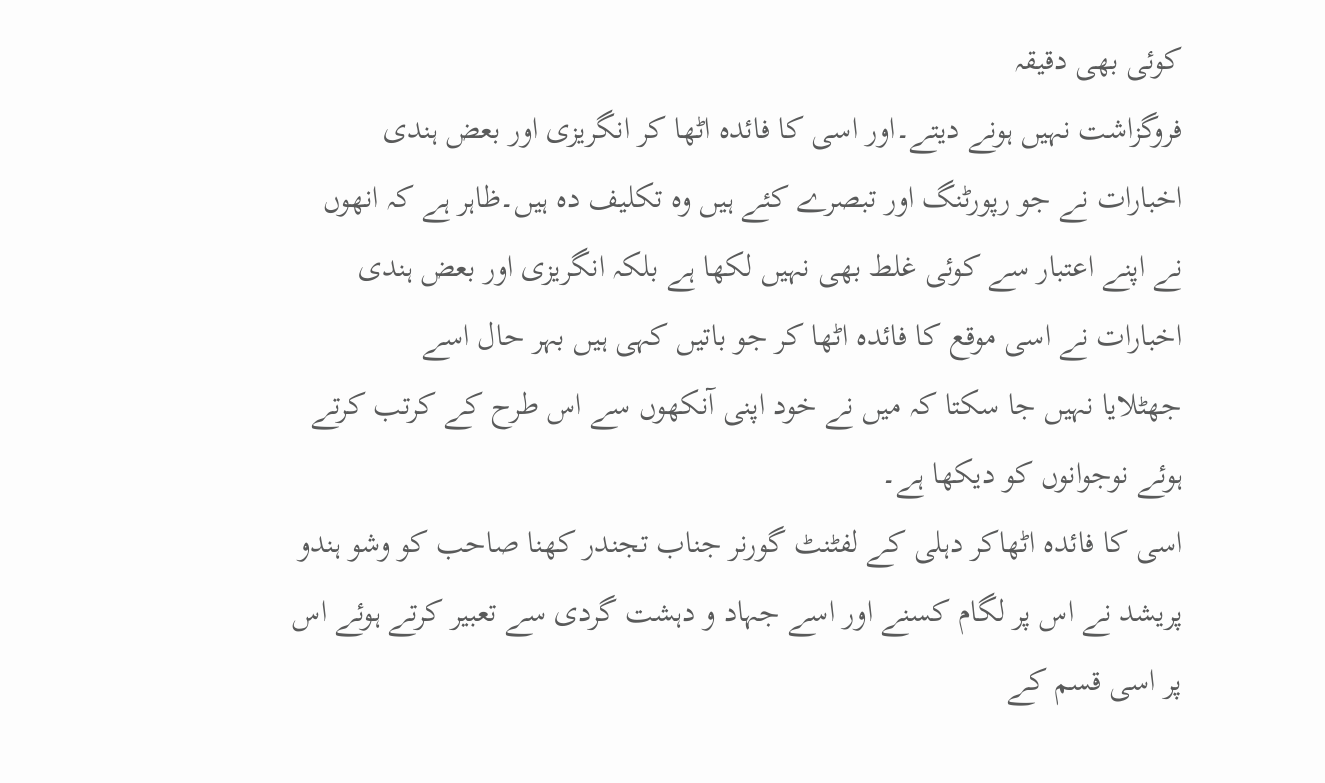کوئی بھی دقیقہ
فروگزاشت نہیں ہونے دیتے۔اور اسی کا فائدہ اٹھا کر انگریزی اور بعض ہندی
اخبارات نے جو رپورٹنگ اور تبصرے کئے ہیں وہ تکلیف دہ ہیں۔ظاہر ہے کہ انھوں
نے اپنے اعتبار سے کوئی غلط بھی نہیں لکھا ہے بلکہ انگریزی اور بعض ہندی
اخبارات نے اسی موقع کا فائدہ اٹھا کر جو باتیں کہی ہیں بہر حال اسے
جھٹلایا نہیں جا سکتا کہ میں نے خود اپنی آنکھوں سے اس طرح کے کرتب کرتے
ہوئے نوجوانوں کو دیکھا ہے۔
اسی کا فائدہ اٹھاکر دہلی کے لفٹنٹ گورنر جناب تجندر کھنا صاحب کو وشو ہندو
پریشد نے اس پر لگام کسنے اور اسے جہاد و دہشت گردی سے تعبیر کرتے ہوئے اس
پر اسی قسم کے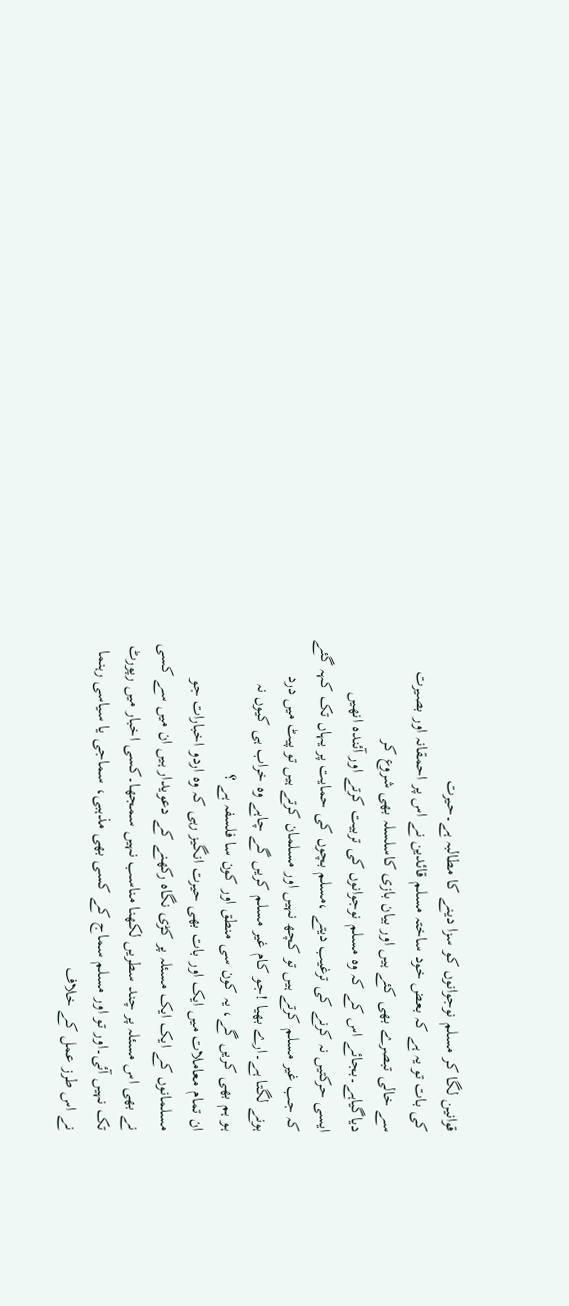قوانین لگا کر مسلم نوجوانوں کو سزا دینے کا مطالبہ ہے۔حیرت
کی بات تو یہ ہے کہ بعض خود ساختہ مسلم قائدین نے اس پر احمقانہ اور بصیرت
سے خالی تبصرے بھی کئے ہیں اور بیان بازی کاسلسلہ بھی شروع کر
دیاگیاہے۔بجائے اس کے کہ وہ مسلم نوجوانوں کی تربیت کرتے اور آئندہ انھیں
ایسی حرکتیں نہ کرنے کی ترغیب دیتے ،مسلم بچوں کی حمایت پر یہاں تک کہہ گئے
کہ جب غیر مسلم کرتے ہیں تو کچھ نہیں اور مسلمان کرتے ہیں تو پیٹ میں درد
ہونے لگتا ہے۔ارے بھیا !جو کام غیر مسلم کریں گے چاہے وہ خراب ہی کیوں نہ
ہو ہم بھی کریں گے، یہ کون سی منطق اور کون سا فلسفہ ہے ؟
ان تمام معاملات میں ایک اور بات بھی حیرت انگیز رہی کہ وہ اردو اخبارات جو
مسلمانوں کے ایک ایک مسئلہ پر کڑی نگاہ رکھنے کے دعویدار ہیں ان میں سے کسی
نے بھی اس مسئلہ پر چند سطریں لکھنا مناسب نہیں سمجھا۔کسی اخبار میں رپورٹ
تک نہیں آئی۔اور تو اور مسلم سماج کے کسی بھی مذہبی، سماجی یا سیاسی رہنما
نے اس طرز عمل کے خلاف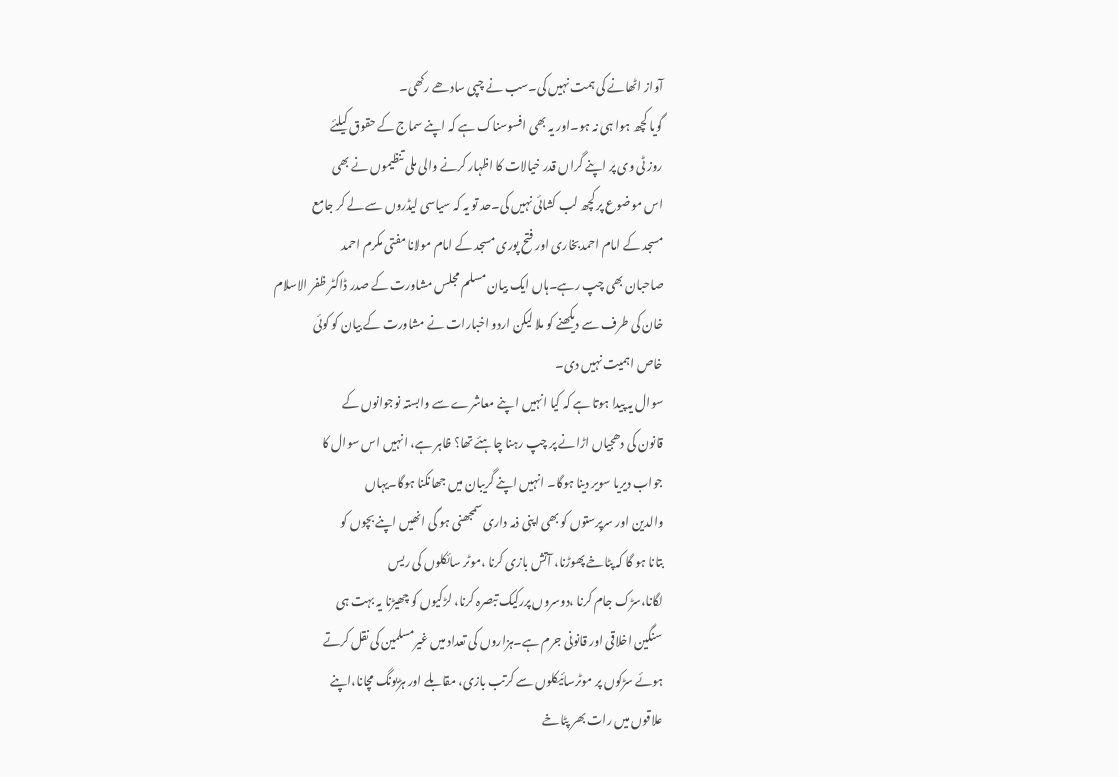آواز اٹھانے کی ہمت نہیں کی۔سب نے چپی سادھے رکھی۔
گویا کچھ ہوا ہی نہ ہو۔اور یہ بھی افسوسناک ہے کہ اپنے سماج کے حقوق کیلئے
روز ٹی وی پر اپنے گراں قدر خیالات کا اظہار کرنے والی ملی تنظیموں نے بھی
اس موضوع پر کچھ لب کشائی نہیں کی۔حد تو یہ کہ سیاسی لیڈروں سے لے کر جامع
مسجد کے امام احمدبخاری اور فتح پوری مسجد کے امام مولانا مفتی مکرم احمد
صاحبان بھی چپ رہے۔ہاں ایک بیان مسلم مجلس مشاورت کے صدر ڈاکٹر ظفر الاسلام
خان کی طرف سے دیکھنے کو ملا لیکن اردو اخبارات نے مشاورت کے بیان کو کوئی
خاص اہمیت نہیں دی۔
سوال یہ پیدا ہوتا ہے کہ کیا انہیں ا پنے معاشرے سے وابستہ نوجوانوں کے
قانون کی دھجیاں اڑانے پر چپ رہنا چاہئے تھا؟ ظاہر ہے، انہیں اس سوال کا
جواب دیریا سویر دینا ہوگا۔ انہیں اپنے گریبان میں جھانکنا ہوگا۔یہاں
والدین اور سرپرستوں کو بھی اپنی ذمہ داری سمجھنی ہو گی انھیں اپنے بچوں کو
بتانا ہو گا کہ پٹاخے پھوڑنا، آتش بازی کرنا ،موٹر سائکلوں کی ریس
لگانا،سڑک جام کرنا ،دوسروں پررکیک تبصرہ کرنا، لڑکیوں کو چھیڑنا یہ بہت ہی
سنگین اخلاقی اور قانونی جرم ہے۔ہزاروں کی تعداد میں غیرمسلمین کی نقل کرتے
ہوئے سڑکوں پر موٹرسائیکلوں سے کرتب بازی، مقابلے اور ہڑبونگ مچانا،اپنے
علاقوں میں رات بھر پٹاخے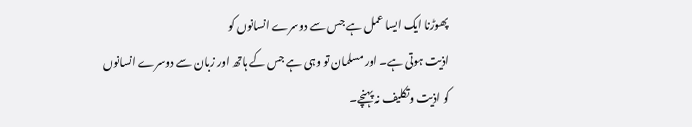پھوڑنا ایک ایسا عمل ہے جس سے دوسرے انسانوں کو
اذیت ہوتی ہے۔ اور مسلمان تو وہی ہے جس کے ہاتھ اور زبان سے دوسرے انسانوں
کو اذیت وتکلیف نہ پہنچے۔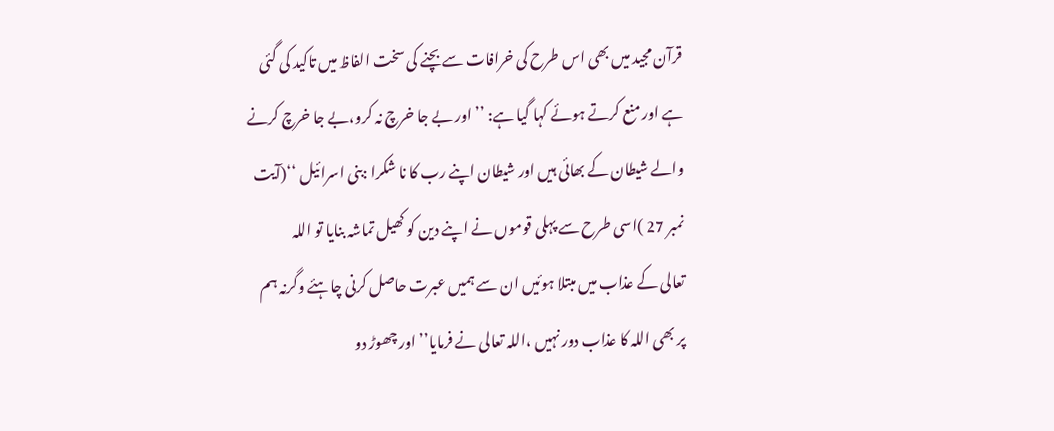قرآن مجید میں بھی اس طرح کی خرافات سے بچنے کی سخت الفاظ میں تاکید کی گئی
ہے اور منع کرتے ہوئے کہا گیا ہے: ’’اور بے جا خرچ نہ کرو،بے جا خرچ کرنے
والے شیطان کے بھائی ہیں اور شیطان اپنے رب کا نا شکرا :بنی اسرائیل ‘‘(آیت
نمبر 27 )اسی طرح سے پہلی قوموں نے اپنے دین کو کھیل تماشہ بنایا تو اللہ
تعالی کے عذاب میں مبتلا ہوئیں ان سے ہمیں عبرت حاصل کرنی چاہئے وگرنہ ہم
پر بھی اللہ کا عذاب دور نہیں ،اللہ تعالی نے فرمایا’’اور چھوڑ دو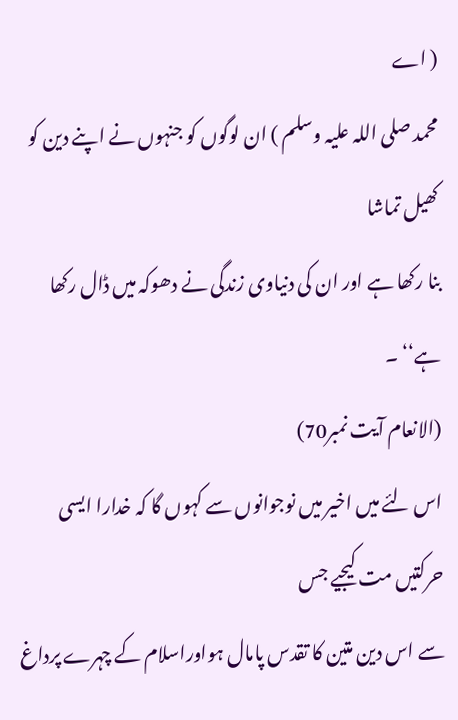( اے
محمد صلی اللہ علیہ وسلم ) ان لوگوں کو جنہوں نے اپنے دین کو کھیل تماشا
بنا رکھا ہے اور ان کی دنیاوی زندگی نے دھوکہ میں ڈال رکھا ہے‘‘ ۔
(الانعام آیت نمبر70)
اس لئے میں اخیر میں نوجوانوں سے کہوں گا کہ خدارا ایسی حرکتیں مت کیجیے جس
سے اس دین متین کا تقدس پامال ہواوراسلام کے چہرے پرداغ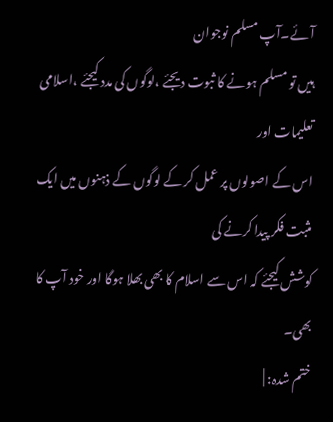آئے۔آپ مسلم نوجوان
ہیں تو مسلم ہونے کا ثبوت دیجئے ،لوگوں کی مدد کیجئے ،اسلامی تعلیمات اور
اس کے اصولوں پر عمل کر کے لوگوں کے ذہنوں میں ایک مثبت فکر پیدا کرنے کی
کوشش کیجئے کہ اس سے اسلام کا بھی بھلا ہوگا اور خود آپ کا بھی۔
ختم شدہ: |